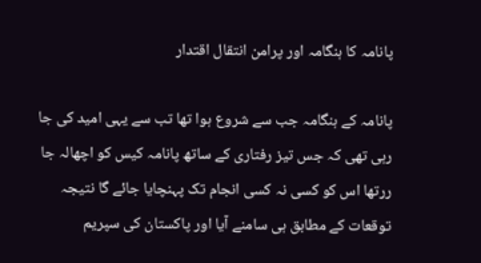پانامہ کا ہنگامہ اور پرامن انتقال اقتدار

پانامہ کے ہنگامہ جب سے شروع ہوا تھا تب سے یہی امید کی جا رہی تھی کہ جس تیز رفتاری کے ساتھ پانامہ کیس کو اچھالہ جا ررتھا اس کو کسی نہ کسی انجام تک پہنچایا جائے گا نتیجہ توقعات کے مطابق ہی سامنے آیا اور پاکستان کی سپریم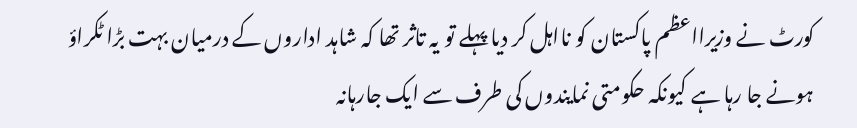کورٹ نے وزیرااعظم پاکستان کو نااہل کر دیا پہلے تو یہ تاثر تھا کہ شاہد اداروں کے درمیان بہت بڑا ٹکراؤ ہونے جا رہا ہے کیونکہ حکومتی نمایندوں کی طرف سے ایک جارہانہ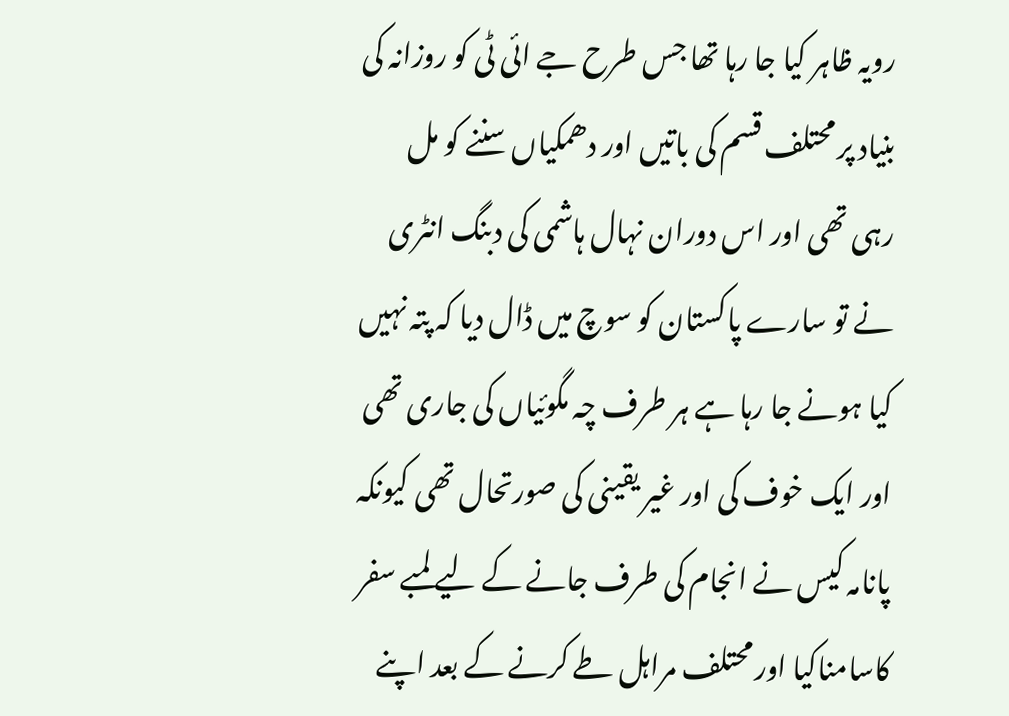رویہ ظاہر کیا جا رہا تھا جس طرح جے ائی ٹی کو روزانہ کی بنیاد پر محتلف قسم کی باتیں اور دھمکیاں سننے کو مل رہی تھی اور اس دوران نہال ہاشمی کی دبنگ انٹری نے تو سارے پاکستان کو سوچ میں ڈال دیا کہ پتہ نہیں کیا ہونے جا رہا ہے ہر طرف چہ مگوئیاں کی جاری تھی اور ایک خوف کی اور غیر یقینی کی صورتحال تھی کیونکہ پانامہ کیس نے انجام کی طرف جانے کے لیے لمبے سفر کاسامناکیا اور محتلف مراہل طے کرنے کے بعد اپنے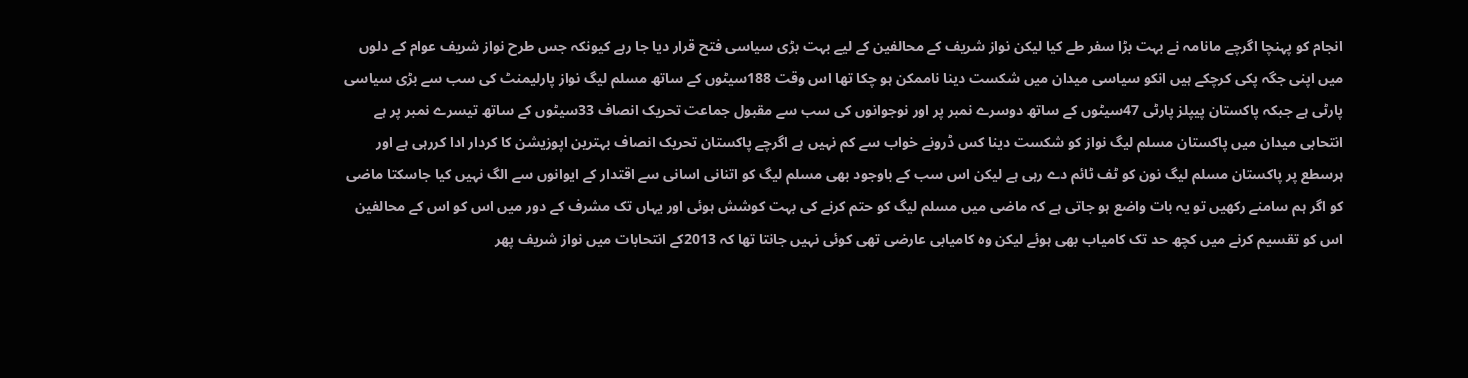انجام کو پہنچا اگرچے مانامہ نے بہت بڑا سفر طے کیا لیکن نواز شریف کے محالفین کے لیے بہت بڑی سیاسی فتح قرار دیا جا رہے کیونکہ جس طرح نواز شریف عوام کے دلوں میں اپنی جگہ پکی کرچکے ہیں انکو سیاسی میدان میں شکست دینا ناممکن ہو چکا تھا اس وقت 188سیٹوں کے ساتھ مسلم لیگ نواز پارلیمنٹ کی سب سے بڑی سیاسی پارٹی ہے جبکہ پاکستان پیپلز پارٹی 47سیٹوں کے ساتھ دوسرے نمبر پر اور نوجوانوں کی سب سے مقبول جماعت تحریک انصاف 33سیٹوں کے ساتھ تیسرے نمبر پر ہے انتحابی میدان میں پاکستان مسلم لیگ نواز کو شکست دینا کس ڈرونے خواب سے کم نہیں ہے اگرچے پاکستان تحریک انصاف بہترین اپوزیشن کا کردار ادا کررہی ہے اور ہرسطع پر پاکستان مسلم لیگ نون کو ٹف ٹائم دے رہی ہے لیکن اس سب کے باوجود بھی مسلم لیگ کو اتنانی اسانی سے اقتدار کے ایوانوں سے الگ نہیں کیا جاسکتا ماضی کو اگر ہم سامنے رکھیں تو یہ بات واضع ہو جاتی ہے کہ ماضی میں مسلم لیگ کو حتم کرنے کی بہت کوشش ہوئی اور یہاں تک مشرف کے دور میں اس کو اس کے محالفین اس کو تقسیم کرنے میں کچھ حد تک کامیاب بھی ہوئے لیکن وہ کامیابی عارضی تھی کوئی نہیں جانتا تھا کہ 2013کے انتحابات میں نواز شریف پھر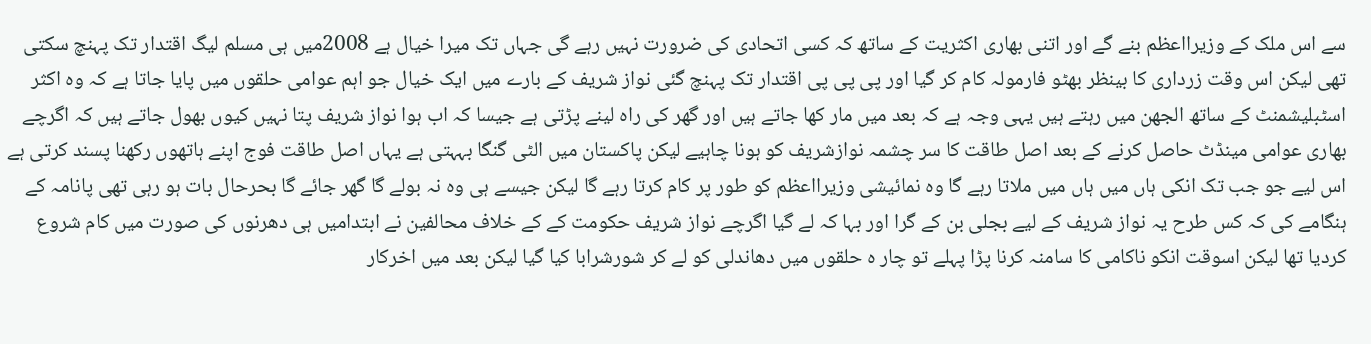سے اس ملک کے وزیرااعظم بنے گے اور اتنی بھاری اکثریت کے ساتھ کہ کسی اتحادی کی ضرورت نہیں رہے گی جہاں تک میرا خیال ہے 2008میں ہی مسلم لیگ اقتدار تک پہنچ سکتی تھی لیکن اس وقت زرداری کا بینظر بھٹو فارمولہ کام کر گیا اور پی پی پی اقتدار تک پہنچ گئی نواز شریف کے بارے میں ایک خیال جو اہم عوامی حلقوں میں پایا جاتا ہے کہ وہ اکثر اسٹبلیشمنٹ کے ساتھ الجھن میں رہتے ہیں یہی وجہ ہے کہ بعد میں مار کھا جاتے ہیں اور گھر کی راہ لینے پڑتی ہے جیسا کہ اب ہوا نواز شریف پتا نہیں کیوں بھول جاتے ہیں کہ اگرچے بھاری عوامی مینڈٹ حاصل کرنے کے بعد اصل طاقت کا سر چشمہ نوازشریف کو ہونا چاہیے لیکن پاکستان میں الٹی گنگا بہہتی ہے یہاں اصل طاقت فوج اپنے ہاتھوں رکھنا پسند کرتی ہے اس لیے جو جب تک انکی ہاں میں ہاں میں ملاتا رہے گا وہ نمائیشی وزیرااعظم کو طور پر کام کرتا رہے گا لیکن جیسے ہی وہ نہ بولے گا گھر جائے گا بحرحال بات ہو رہی تھی پانامہ کے ہنگامے کی کہ کس طرح یہ نواز شریف کے لیے بجلی بن کے گرا اور بہا کہ لے گیا اگرچے نواز شریف حکومت کے کے خلاف محالفین نے ابتدامیں ہی دھرنوں کی صورت میں کام شروع کردیا تھا لیکن اسوقت انکو ناکامی کا سامنہ کرنا پڑا پہلے تو چار ہ حلقوں میں دھاندلی کو لے کر شورشرابا کیا گیا لیکن بعد میں اخرکار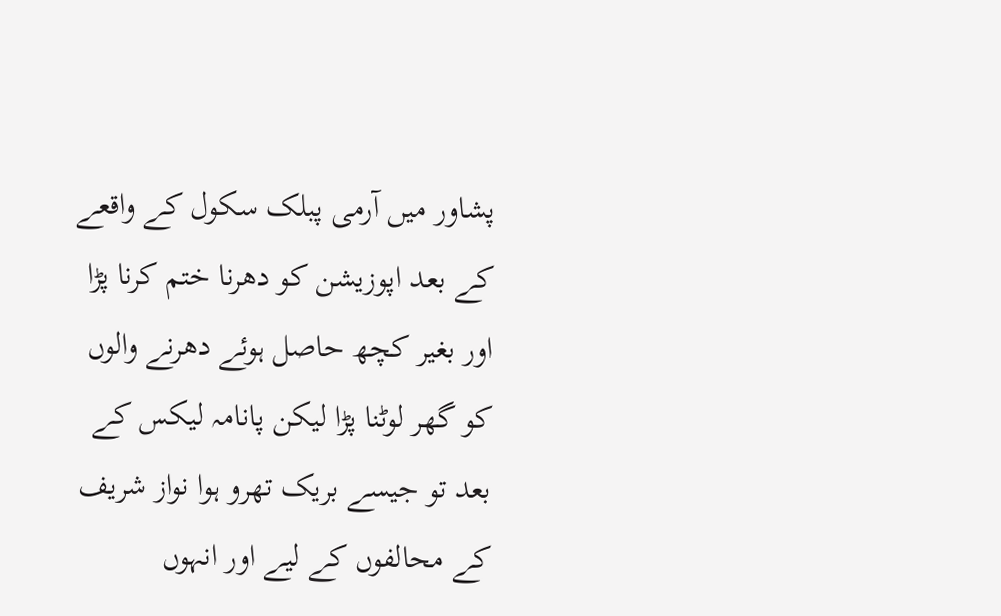پشاور میں آرمی پبلک سکول کے واقعے کے بعد اپوزیشن کو دھرنا ختم کرنا پڑا اور بغیر کچھ حاصل ہوئے دھرنے والوں کو گھر لوٹنا پڑا لیکن پانامہ لیکس کے بعد تو جیسے بریک تھرو ہوا نواز شریف کے محالفوں کے لیے اور انہوں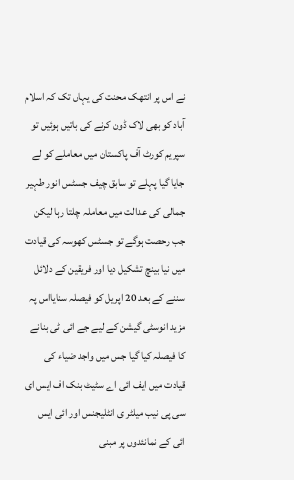نے اس پر انتھک محنت کی یہاں تک کہ اسلام آباد کو بھی لاک ڈون کرنے کی باتیں ہوئیں تو سپریم کورٹ آف پاکستان میں معاملے کو لے جایا گیا پہلے تو سابق چیف جسٹس انور طہیر جمالی کی عدالت میں معاملہ چلتا رہا لیکن جب رحصت ہوگے تو جسٹس کھوسہ کی قیادت میں نیا بینچ تشکیل دیا اور فریقین کے دلائل سننے کے بعد 20 اپریل کو فیصلہ سنایااس پہ مزید انوسٹی گیشن کے لیے جے ائی ٹی بنانے کا فیصلہ کیا گیا جس میں واجد ضیاء کی قیادت میں ایف ائی اے سٹیٹ بنک اف ایس ای سی پی نیب میلٹر ی انٹلیجنس اور ائی ایس ائی کے نمانئدوں پر مبنی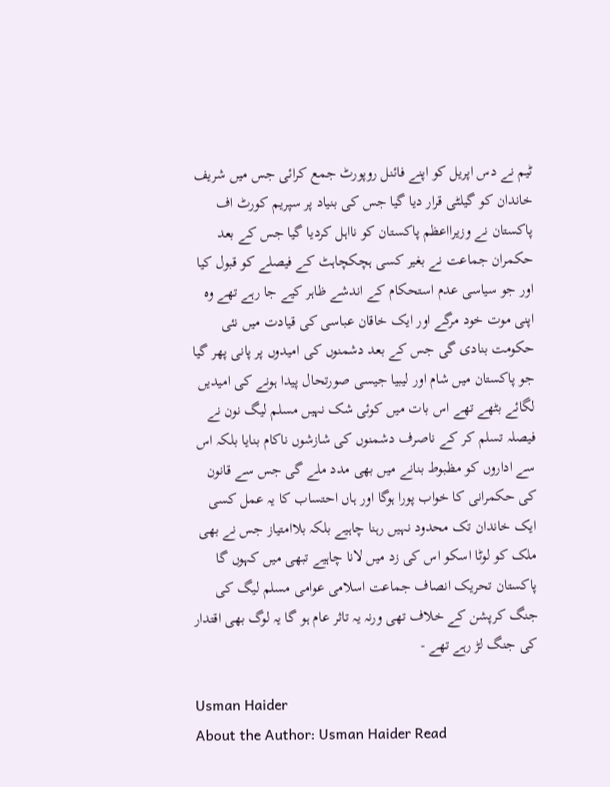ٹیم نے دس اپریل کو اپنے فائنل روپورٹ جمع کرائی جس میں شریف خاندان کو گیلٹی قرار دیا گیا جس کی بنیاد پر سپریم کورٹ اف پاکستان نے وزیرااعظم پاکستان کو نااہل کردیا گیا جس کے بعد حکمران جماعت نے بغیر کسی ہچکچاہٹ کے فیصلے کو قبول کیا اور جو سیاسی عدم استحکام کے اندشے ظاہر کیے جا رہے تھے وہ اپنی موت خود مرگے اور ایک خاقان عباسی کی قیادت میں نئی حکومت بنادی گی جس کے بعد دشمنوں کی امیدوں پر پانی پھر گیا جو پاکستان میں شام اور لیبیا جیسی صورتحال پیدا ہونے کی امیدیں لگائے بٹھے تھے اس بات میں کوئی شک نہیں مسلم لیگ نون نے فیصلہ تسلم کر کے ناصرف دشمنوں کی شازشوں ناکام بنایا بلکہ اس سے اداروں کو مظبوط بنانے میں بھی مدد ملے گی جس سے قانون کی حکمرانی کا خواب پورا ہوگا اور ہاں احتساب کا یہ عمل کسی ایک خاندان تک محدود نہیں رہنا چاہیے بلکہ بلاامتیاز جس نے بھی ملک کو لوٹا اسکو اس کی زد میں لانا چاہیے تبھی میں کہوں گا پاکستان تحریک انصاف جماعت اسلامی عوامی مسلم لیگ کی جنگ کرپشن کے خلاف تھی ورنہ یہ تاثر عام ہو گا یہ لوگ بھی اقتدار کی جنگ لڑ رہے تھے -

Usman Haider
About the Author: Usman Haider Read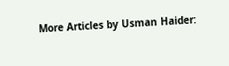More Articles by Usman Haider: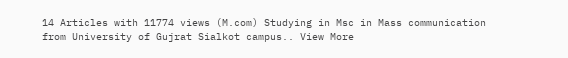14 Articles with 11774 views (M.com) Studying in Msc in Mass communication from University of Gujrat Sialkot campus.. View More